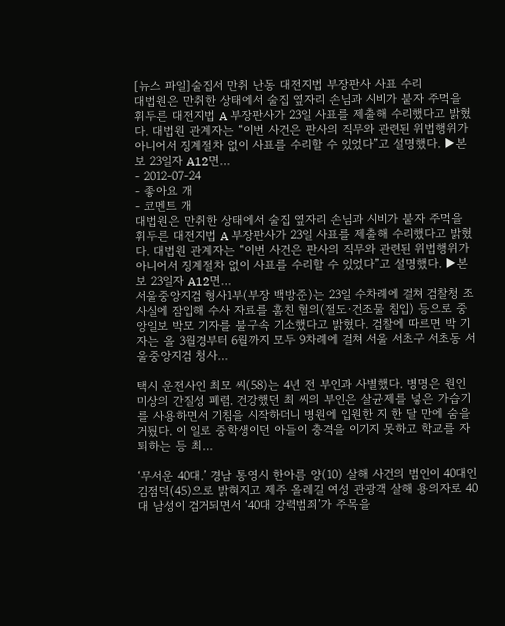[뉴스 파일]술집서 만취 난동 대전지법 부장판사 사표 수리
대법원은 만취한 상태에서 술집 옆자리 손님과 시비가 붙자 주먹을 휘두른 대전지법 A 부장판사가 23일 사표를 제출해 수리했다고 밝혔다. 대법원 관계자는 “이번 사건은 판사의 직무와 관련된 위법행위가 아니어서 징계절차 없이 사표를 수리할 수 있었다”고 설명했다. ▶본보 23일자 A12면…
- 2012-07-24
- 좋아요 개
- 코멘트 개
대법원은 만취한 상태에서 술집 옆자리 손님과 시비가 붙자 주먹을 휘두른 대전지법 A 부장판사가 23일 사표를 제출해 수리했다고 밝혔다. 대법원 관계자는 “이번 사건은 판사의 직무와 관련된 위법행위가 아니어서 징계절차 없이 사표를 수리할 수 있었다”고 설명했다. ▶본보 23일자 A12면…
서울중앙지검 형사1부(부장 백방준)는 23일 수차례에 걸쳐 검찰청 조사실에 잠입해 수사 자료를 훔친 혐의(절도·건조물 침입) 등으로 중앙일보 박모 기자를 불구속 기소했다고 밝혔다. 검찰에 따르면 박 기자는 올 3월경부터 6월까지 모두 9차례에 걸쳐 서울 서초구 서초동 서울중앙지검 청사…

택시 운전사인 최모 씨(58)는 4년 전 부인과 사별했다. 병명은 원인 미상의 간질성 폐렴. 건강했던 최 씨의 부인은 살균제를 넣은 가습기를 사용하면서 기침을 시작하더니 병원에 입원한 지 한 달 만에 숨을 거뒀다. 이 일로 중학생이던 아들이 충격을 이기지 못하고 학교를 자퇴하는 등 최…

‘무서운 40대.’ 경남 통영시 한아름 양(10) 살해 사건의 범인이 40대인 김점덕(45)으로 밝혀지고 제주 올레길 여성 관광객 살해 용의자로 40대 남성이 검거되면서 ‘40대 강력범죄’가 주목을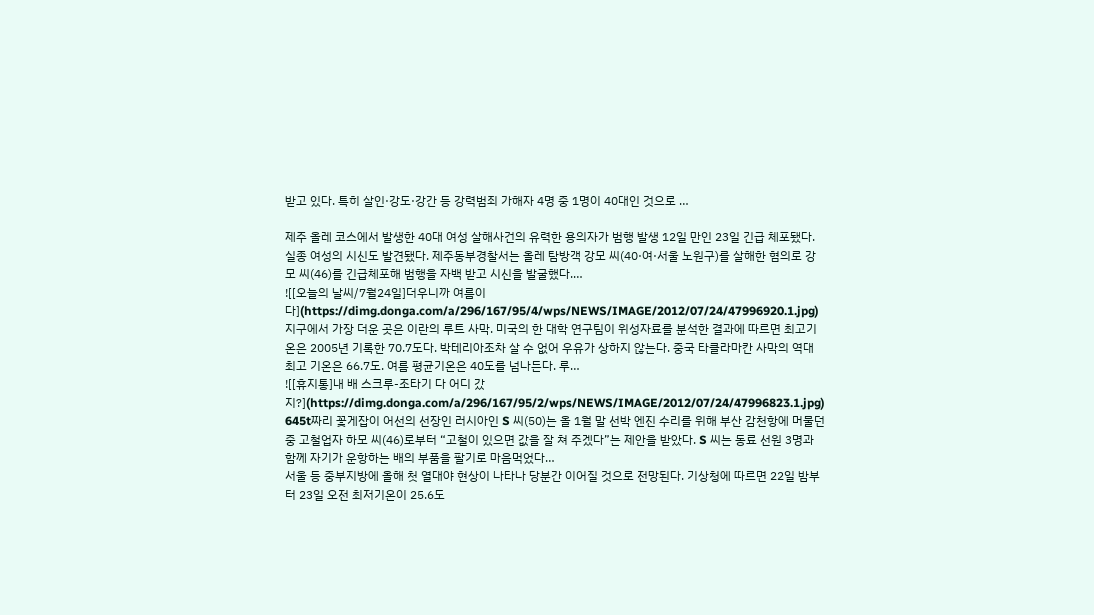받고 있다. 특히 살인·강도·강간 등 강력범죄 가해자 4명 중 1명이 40대인 것으로 …

제주 올레 코스에서 발생한 40대 여성 살해사건의 유력한 용의자가 범행 발생 12일 만인 23일 긴급 체포됐다. 실종 여성의 시신도 발견됐다. 제주동부경찰서는 올레 탐방객 강모 씨(40·여·서울 노원구)를 살해한 혐의로 강모 씨(46)를 긴급체포해 범행을 자백 받고 시신을 발굴했다.…
![[오늘의 날씨/7월24일]더우니까 여름이다](https://dimg.donga.com/a/296/167/95/4/wps/NEWS/IMAGE/2012/07/24/47996920.1.jpg)
지구에서 가장 더운 곳은 이란의 루트 사막. 미국의 한 대학 연구팀이 위성자료를 분석한 결과에 따르면 최고기온은 2005년 기록한 70.7도다. 박테리아조차 살 수 없어 우유가 상하지 않는다. 중국 타클라마칸 사막의 역대 최고 기온은 66.7도. 여름 평균기온은 40도를 넘나든다. 루…
![[휴지통]내 배 스크루-조타기 다 어디 갔지?](https://dimg.donga.com/a/296/167/95/2/wps/NEWS/IMAGE/2012/07/24/47996823.1.jpg)
645t짜리 꽃게잡이 어선의 선장인 러시아인 S 씨(50)는 올 1월 말 선박 엔진 수리를 위해 부산 감천항에 머물던 중 고철업자 하모 씨(46)로부터 “고철이 있으면 값을 잘 쳐 주겠다”는 제안을 받았다. S 씨는 동료 선원 3명과 함께 자기가 운항하는 배의 부품을 팔기로 마음먹었다…
서울 등 중부지방에 올해 첫 열대야 현상이 나타나 당분간 이어질 것으로 전망된다. 기상청에 따르면 22일 밤부터 23일 오전 최저기온이 25.6도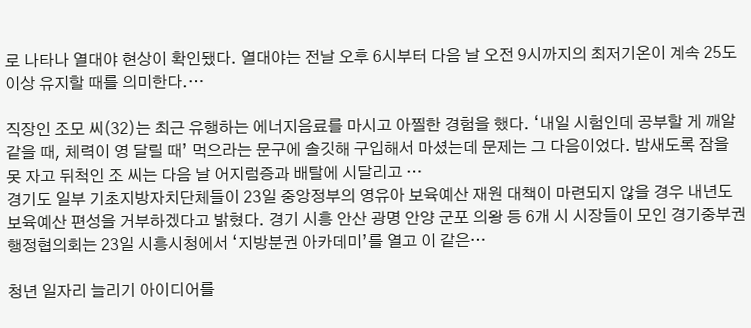로 나타나 열대야 현상이 확인됐다. 열대야는 전날 오후 6시부터 다음 날 오전 9시까지의 최저기온이 계속 25도 이상 유지할 때를 의미한다.…

직장인 조모 씨(32)는 최근 유행하는 에너지음료를 마시고 아찔한 경험을 했다. ‘내일 시험인데 공부할 게 깨알 같을 때, 체력이 영 달릴 때’ 먹으라는 문구에 솔깃해 구입해서 마셨는데 문제는 그 다음이었다. 밤새도록 잠을 못 자고 뒤척인 조 씨는 다음 날 어지럼증과 배탈에 시달리고 …
경기도 일부 기초지방자치단체들이 23일 중앙정부의 영유아 보육예산 재원 대책이 마련되지 않을 경우 내년도 보육예산 편성을 거부하겠다고 밝혔다. 경기 시흥 안산 광명 안양 군포 의왕 등 6개 시 시장들이 모인 경기중부권행정협의회는 23일 시흥시청에서 ‘지방분권 아카데미’를 열고 이 같은…

청년 일자리 늘리기 아이디어를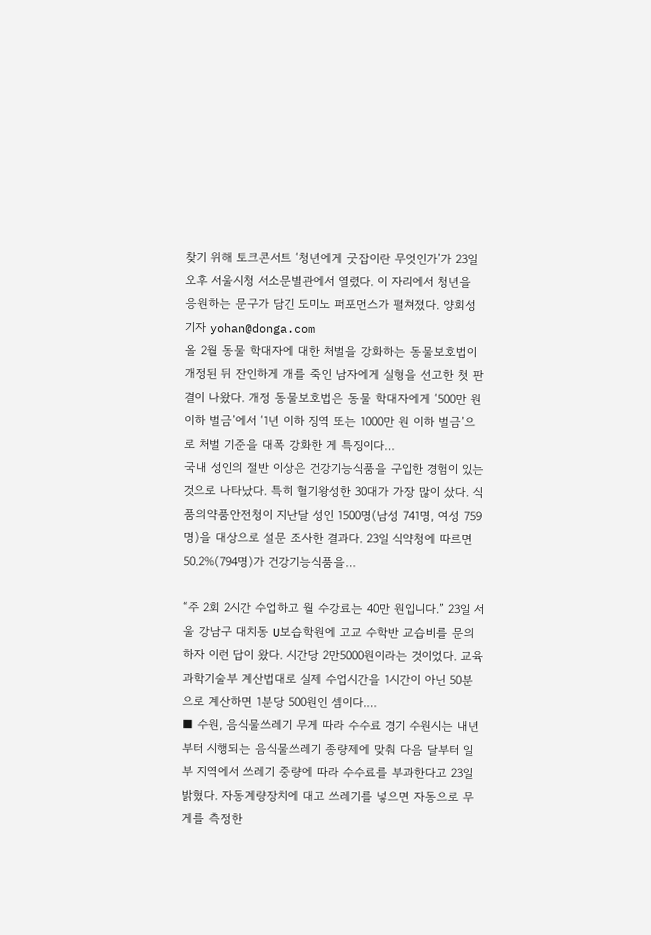찾기 위해 토크콘서트 ‘청년에게 굿잡이란 무엇인가’가 23일 오후 서울시청 서소문별관에서 열렸다. 이 자리에서 청년을 응원하는 문구가 담긴 도미노 퍼포먼스가 펼쳐졌다. 양회성 기자 yohan@donga.com
올 2월 동물 학대자에 대한 처벌을 강화하는 동물보호법이 개정된 뒤 잔인하게 개를 죽인 남자에게 실형을 선고한 첫 판결이 나왔다. 개정 동물보호법은 동물 학대자에게 ‘500만 원 이하 벌금’에서 ‘1년 이하 징역 또는 1000만 원 이하 벌금’으로 처벌 기준을 대폭 강화한 게 특징이다…
국내 성인의 절반 이상은 건강기능식품을 구입한 경험이 있는 것으로 나타났다. 특히 혈기왕성한 30대가 가장 많이 샀다. 식품의약품안전청이 지난달 성인 1500명(남성 741명, 여성 759명)을 대상으로 설문 조사한 결과다. 23일 식약청에 따르면 50.2%(794명)가 건강기능식품을…

“주 2회 2시간 수업하고 월 수강료는 40만 원입니다.” 23일 서울 강남구 대치동 U보습학원에 고교 수학반 교습비를 문의하자 이런 답이 왔다. 시간당 2만5000원이라는 것이었다. 교육과학기술부 계산법대로 실제 수업시간을 1시간이 아닌 50분으로 계산하면 1분당 500원인 셈이다.…
■ 수원, 음식물쓰레기 무게 따라 수수료 경기 수원시는 내년부터 시행되는 음식물쓰레기 종량제에 맞춰 다음 달부터 일부 지역에서 쓰레기 중량에 따라 수수료를 부과한다고 23일 밝혔다. 자동계량장치에 대고 쓰레기를 넣으면 자동으로 무게를 측정한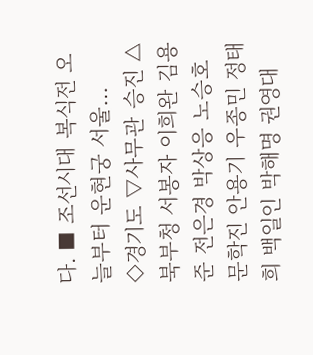다. ■ 조선시대 복식전 오늘부터 운현궁 서울…
◇경기도 ▽사무관 승진 △북부청 서봉자 이희완 김용준 전은경 박상응 노승호 문학진 안용기 우종민 정태희 백일인 박해명 권영대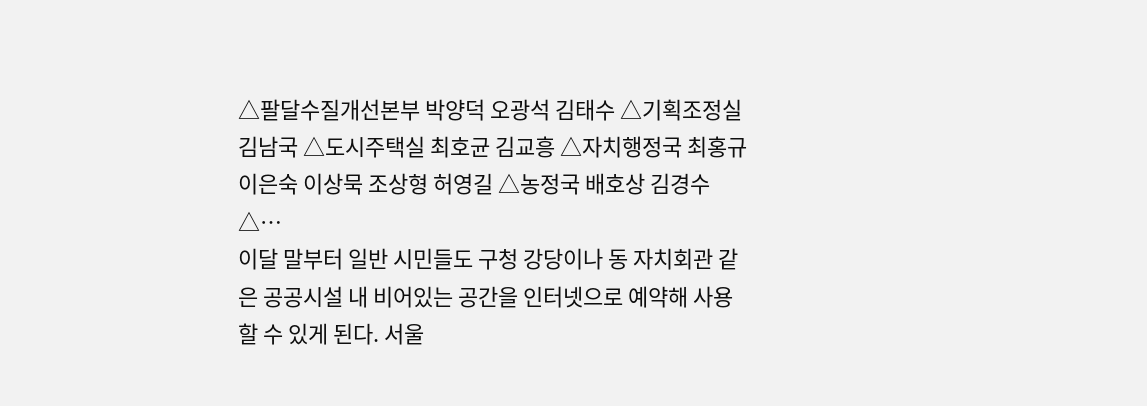△팔달수질개선본부 박양덕 오광석 김태수 △기획조정실 김남국 △도시주택실 최호균 김교흥 △자치행정국 최홍규 이은숙 이상묵 조상형 허영길 △농정국 배호상 김경수 △…
이달 말부터 일반 시민들도 구청 강당이나 동 자치회관 같은 공공시설 내 비어있는 공간을 인터넷으로 예약해 사용할 수 있게 된다. 서울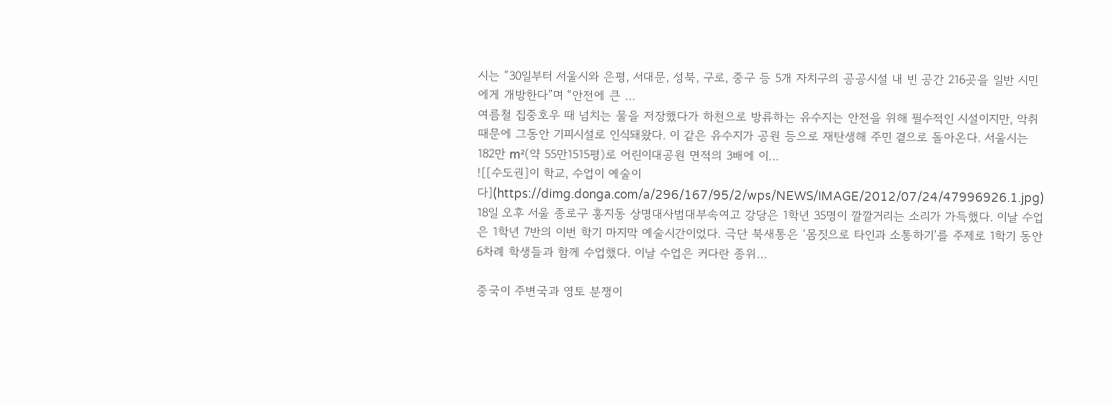시는 “30일부터 서울시와 은평, 서대문, 성북, 구로, 중구 등 5개 자치구의 공공시설 내 빈 공간 216곳을 일반 시민에게 개방한다”며 “안전에 큰 …
여름철 집중호우 때 넘치는 물을 저장했다가 하천으로 방류하는 유수지는 안전을 위해 필수적인 시설이지만, 악취 때문에 그동안 기피시설로 인식돼왔다. 이 같은 유수지가 공원 등으로 재탄생해 주민 곁으로 돌아온다. 서울시는 182만 m²(약 55만1515평)로 어린이대공원 면적의 3배에 이…
![[수도권]이 학교, 수업이 예술이다](https://dimg.donga.com/a/296/167/95/2/wps/NEWS/IMAGE/2012/07/24/47996926.1.jpg)
18일 오후 서울 종로구 홍지동 상명대사범대부속여고 강당은 1학년 35명이 깔깔거리는 소리가 가득했다. 이날 수업은 1학년 7반의 이번 학기 마지막 예술시간이었다. 극단 북새통은 ‘몸짓으로 타인과 소통하기’를 주제로 1학기 동안 6차례 학생들과 함께 수업했다. 이날 수업은 커다란 종위…

중국이 주변국과 영토 분쟁이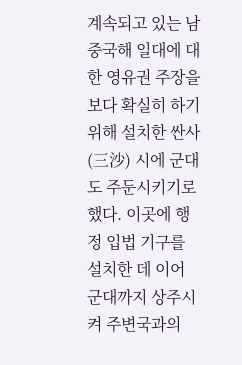계속되고 있는 남중국해 일대에 대한 영유권 주장을 보다 확실히 하기 위해 설치한 싼사(三沙) 시에 군대도 주둔시키기로 했다. 이곳에 행정 입법 기구를 설치한 데 이어 군대까지 상주시켜 주변국과의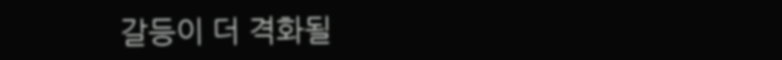갈등이 더 격화될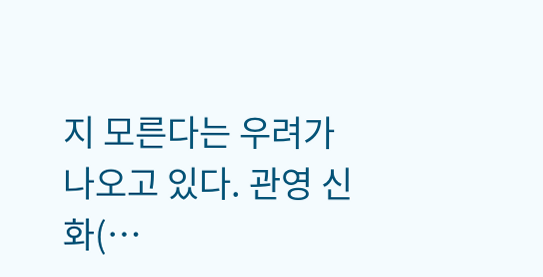지 모른다는 우려가 나오고 있다. 관영 신화(…